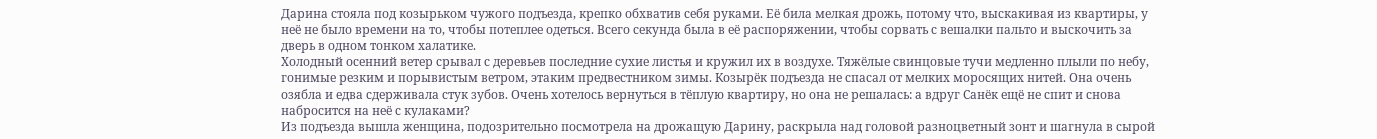Дарина стояла под козырьком чужого подъезда, крепко обхватив себя руками. Её била мелкая дрожь, потому что, выскакивая из квартиры, у неё не было времени на то, чтобы потеплее одеться. Всего секунда была в её распоряжении, чтобы сорвать с вешалки пальто и выскочить за дверь в одном тонком халатике.
Холодный осенний ветер срывал с деревьев последние сухие листья и кружил их в воздухе. Тяжёлые свинцовые тучи медленно плыли по небу, гонимые резким и порывистым ветром, этаким предвестником зимы. Козырёк подъезда не спасал от мелких моросящих нитей. Она очень озябла и едва сдерживала стук зубов. Очень хотелось вернуться в тёплую квартиру, но она не решалась: а вдруг Санёк ещё не спит и снова набросится на неё с кулаками?
Из подъезда вышла женщина, подозрительно посмотрела на дрожащую Дарину, раскрыла над головой разноцветный зонт и шагнула в сырой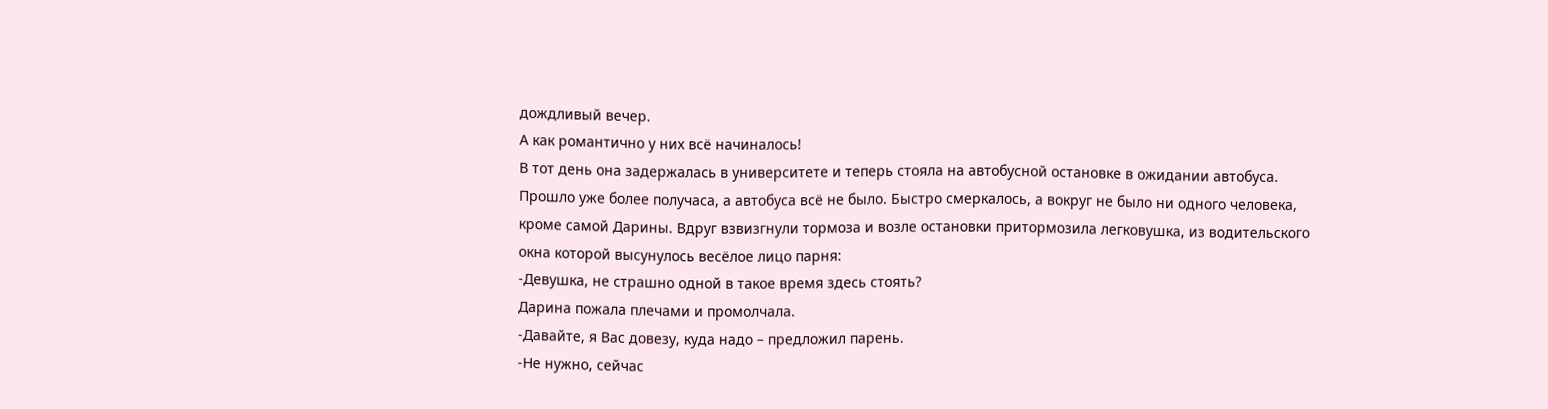дождливый вечер.
А как романтично у них всё начиналось!
В тот день она задержалась в университете и теперь стояла на автобусной остановке в ожидании автобуса. Прошло уже более получаса, а автобуса всё не было. Быстро смеркалось, а вокруг не было ни одного человека, кроме самой Дарины. Вдруг взвизгнули тормоза и возле остановки притормозила легковушка, из водительского окна которой высунулось весёлое лицо парня:
-Девушка, не страшно одной в такое время здесь стоять?
Дарина пожала плечами и промолчала.
-Давайте, я Вас довезу, куда надо – предложил парень.
-Не нужно, сейчас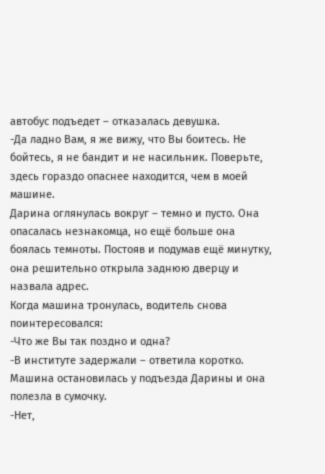автобус подъедет – отказалась девушка.
-Да ладно Вам, я же вижу, что Вы боитесь. Не бойтесь, я не бандит и не насильник. Поверьте, здесь гораздо опаснее находится, чем в моей машине.
Дарина оглянулась вокруг – темно и пусто. Она опасалась незнакомца, но ещё больше она боялась темноты. Постояв и подумав ещё минутку, она решительно открыла заднюю дверцу и назвала адрес.
Когда машина тронулась, водитель снова поинтересовался:
-Что же Вы так поздно и одна?
-В институте задержали – ответила коротко.
Машина остановилась у подъезда Дарины и она полезла в сумочку.
-Нет,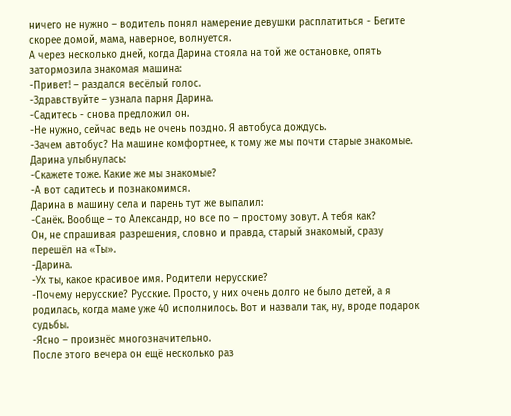ничего не нужно – водитель понял намерение девушки расплатиться - Бегите скорее домой, мама, наверное, волнуется.
А через несколько дней, когда Дарина стояла на той же остановке, опять затормозила знакомая машина:
-Привет! – раздался весёлый голос.
-Здравствуйте – узнала парня Дарина.
-Садитесь - снова предложил он.
-Не нужно, сейчас ведь не очень поздно. Я автобуса дождусь.
-Зачем автобус? На машине комфортнее, к тому же мы почти старые знакомые.
Дарина улыбнулась:
-Скажете тоже. Какие же мы знакомые?
-А вот садитесь и познакомимся.
Дарина в машину села и парень тут же выпалил:
-Санёк. Вообще – то Александр, но все по – простому зовут. А тебя как?
Он, не спрашивая разрешения, словно и правда, старый знакомый, сразу перешёл на «Ты».
-Дарина.
-Ух ты, какое красивое имя. Родители нерусские?
-Почему нерусские? Русские. Просто, у них очень долго не было детей, а я родилась, когда маме уже 40 исполнилось. Вот и назвали так, ну, вроде подарок судьбы.
-Ясно – произнёс многозначительно.
После этого вечера он ещё несколько раз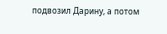подвозил Дарину, а потом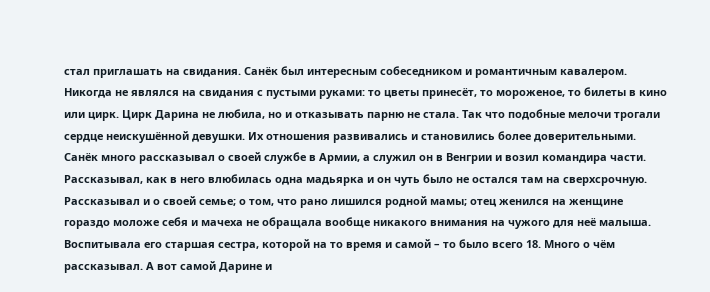стал приглашать на свидания. Санёк был интересным собеседником и романтичным кавалером. Никогда не являлся на свидания с пустыми руками: то цветы принесёт, то мороженое, то билеты в кино или цирк. Цирк Дарина не любила, но и отказывать парню не стала. Так что подобные мелочи трогали сердце неискушённой девушки. Их отношения развивались и становились более доверительными. Санёк много рассказывал о своей службе в Армии, а служил он в Венгрии и возил командира части. Рассказывал, как в него влюбилась одна мадьярка и он чуть было не остался там на сверхсрочную. Рассказывал и о своей семье; о том, что рано лишился родной мамы; отец женился на женщине гораздо моложе себя и мачеха не обращала вообще никакого внимания на чужого для неё малыша. Воспитывала его старшая сестра, которой на то время и самой – то было всего 18. Много о чём рассказывал. А вот самой Дарине и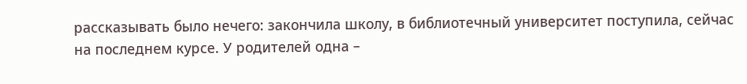рассказывать было нечего: закончила школу, в библиотечный университет поступила, сейчас на последнем курсе. У родителей одна –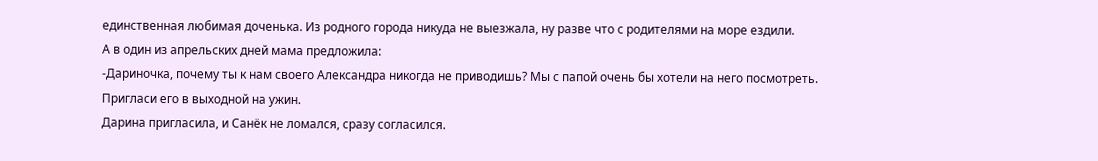единственная любимая доченька. Из родного города никуда не выезжала, ну разве что с родителями на море ездили.
А в один из апрельских дней мама предложила:
-Дариночка, почему ты к нам своего Александра никогда не приводишь? Мы с папой очень бы хотели на него посмотреть. Пригласи его в выходной на ужин.
Дарина пригласила, и Санёк не ломался, сразу согласился.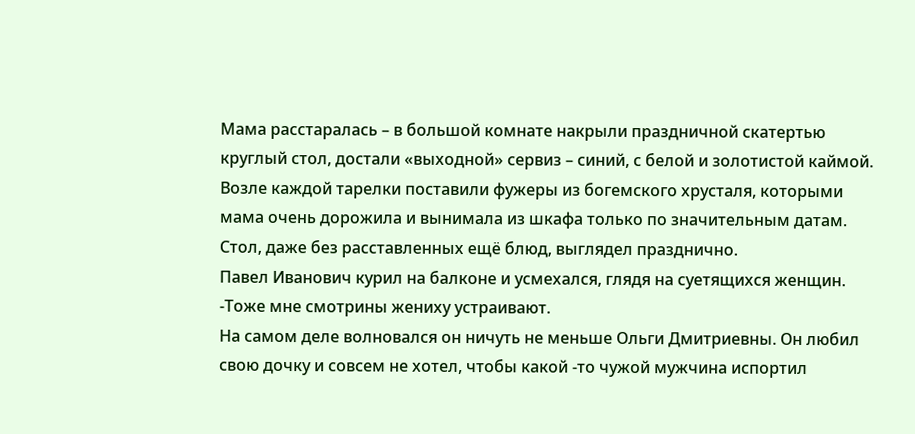Мама расстаралась – в большой комнате накрыли праздничной скатертью круглый стол, достали «выходной» сервиз – синий, с белой и золотистой каймой. Возле каждой тарелки поставили фужеры из богемского хрусталя, которыми мама очень дорожила и вынимала из шкафа только по значительным датам. Стол, даже без расставленных ещё блюд, выглядел празднично.
Павел Иванович курил на балконе и усмехался, глядя на суетящихся женщин.
-Тоже мне смотрины жениху устраивают.
На самом деле волновался он ничуть не меньше Ольги Дмитриевны. Он любил свою дочку и совсем не хотел, чтобы какой -то чужой мужчина испортил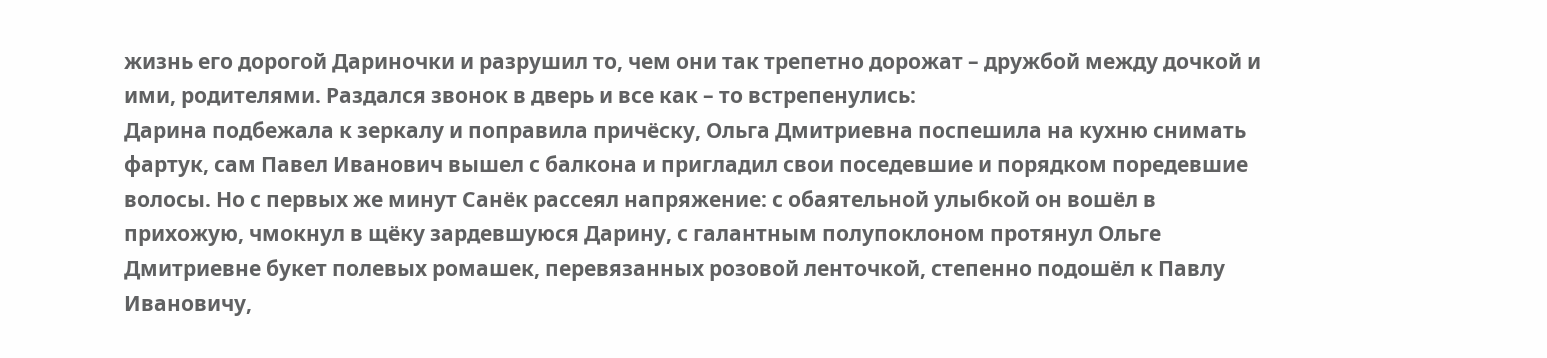жизнь его дорогой Дариночки и разрушил то, чем они так трепетно дорожат – дружбой между дочкой и ими, родителями. Раздался звонок в дверь и все как – то встрепенулись:
Дарина подбежала к зеркалу и поправила причёску, Ольга Дмитриевна поспешила на кухню снимать фартук, сам Павел Иванович вышел с балкона и пригладил свои поседевшие и порядком поредевшие волосы. Но с первых же минут Санёк рассеял напряжение: с обаятельной улыбкой он вошёл в прихожую, чмокнул в щёку зардевшуюся Дарину, с галантным полупоклоном протянул Ольге Дмитриевне букет полевых ромашек, перевязанных розовой ленточкой, степенно подошёл к Павлу Ивановичу,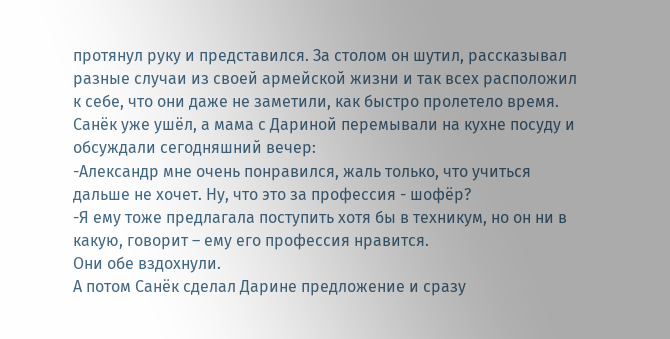протянул руку и представился. За столом он шутил, рассказывал разные случаи из своей армейской жизни и так всех расположил к себе, что они даже не заметили, как быстро пролетело время.
Санёк уже ушёл, а мама с Дариной перемывали на кухне посуду и обсуждали сегодняшний вечер:
-Александр мне очень понравился, жаль только, что учиться дальше не хочет. Ну, что это за профессия - шофёр?
-Я ему тоже предлагала поступить хотя бы в техникум, но он ни в какую, говорит – ему его профессия нравится.
Они обе вздохнули.
А потом Санёк сделал Дарине предложение и сразу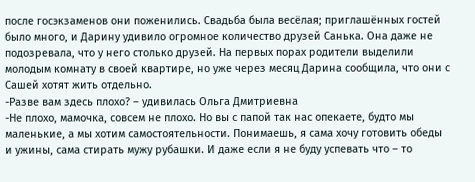после госэкзаменов они поженились. Свадьба была весёлая; приглашённых гостей было много, и Дарину удивило огромное количество друзей Санька. Она даже не подозревала, что у него столько друзей. На первых порах родители выделили молодым комнату в своей квартире, но уже через месяц Дарина сообщила, что они с Сашей хотят жить отдельно.
-Разве вам здесь плохо? – удивилась Ольга Дмитриевна
-Не плохо, мамочка, совсем не плохо. Но вы с папой так нас опекаете, будто мы маленькие, а мы хотим самостоятельности. Понимаешь, я сама хочу готовить обеды и ужины, сама стирать мужу рубашки. И даже если я не буду успевать что – то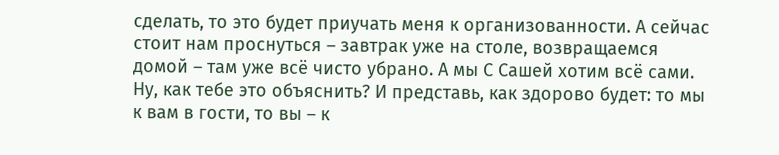сделать, то это будет приучать меня к организованности. А сейчас стоит нам проснуться – завтрак уже на столе, возвращаемся домой – там уже всё чисто убрано. А мы С Сашей хотим всё сами. Ну, как тебе это объяснить? И представь, как здорово будет: то мы к вам в гости, то вы – к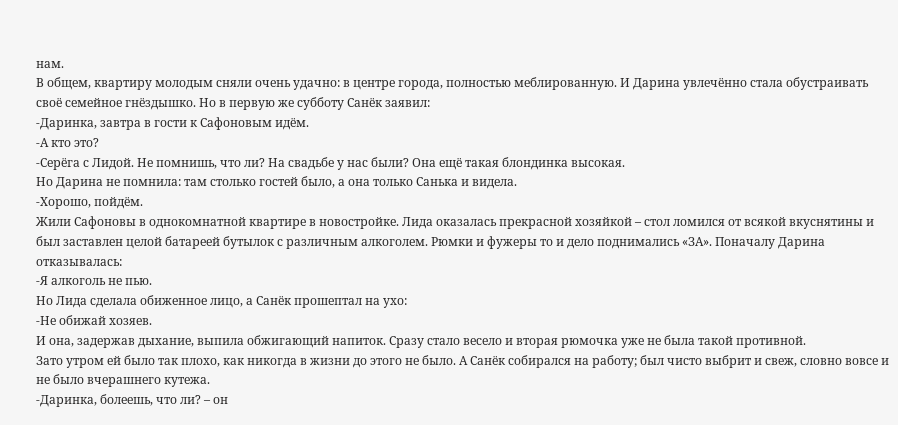нам.
В общем, квартиру молодым сняли очень удачно: в центре города, полностью меблированную. И Дарина увлечённо стала обустраивать своё семейное гнёздышко. Но в первую же субботу Санёк заявил:
-Даринка, завтра в гости к Сафоновым идём.
-А кто это?
-Серёга с Лидой. Не помнишь, что ли? На свадьбе у нас были? Она ещё такая блондинка высокая.
Но Дарина не помнила: там столько гостей было, а она только Санька и видела.
-Хорошо, пойдём.
Жили Сафоновы в однокомнатной квартире в новостройке. Лида оказалась прекрасной хозяйкой – стол ломился от всякой вкуснятины и был заставлен целой батареей бутылок с различным алкоголем. Рюмки и фужеры то и дело поднимались «ЗА». Поначалу Дарина отказывалась:
-Я алкоголь не пью.
Но Лида сделала обиженное лицо, а Санёк прошептал на ухо:
-Не обижай хозяев.
И она, задержав дыхание, выпила обжигающий напиток. Сразу стало весело и вторая рюмочка уже не была такой противной.
Зато утром ей было так плохо, как никогда в жизни до этого не было. А Санёк собирался на работу; был чисто выбрит и свеж, словно вовсе и не было вчерашнего кутежа.
-Даринка, болеешь, что ли? – он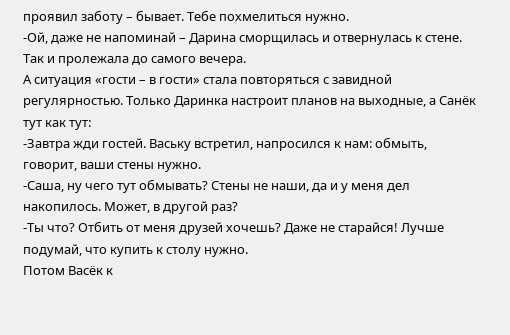проявил заботу – бывает. Тебе похмелиться нужно.
-Ой, даже не напоминай – Дарина сморщилась и отвернулась к стене. Так и пролежала до самого вечера.
А ситуация «гости – в гости» стала повторяться с завидной регулярностью. Только Даринка настроит планов на выходные, а Санёк тут как тут:
-Завтра жди гостей. Ваську встретил, напросился к нам: обмыть, говорит, ваши стены нужно.
-Саша, ну чего тут обмывать? Стены не наши, да и у меня дел накопилось. Может, в другой раз?
-Ты что? Отбить от меня друзей хочешь? Даже не старайся! Лучше подумай, что купить к столу нужно.
Потом Васёк к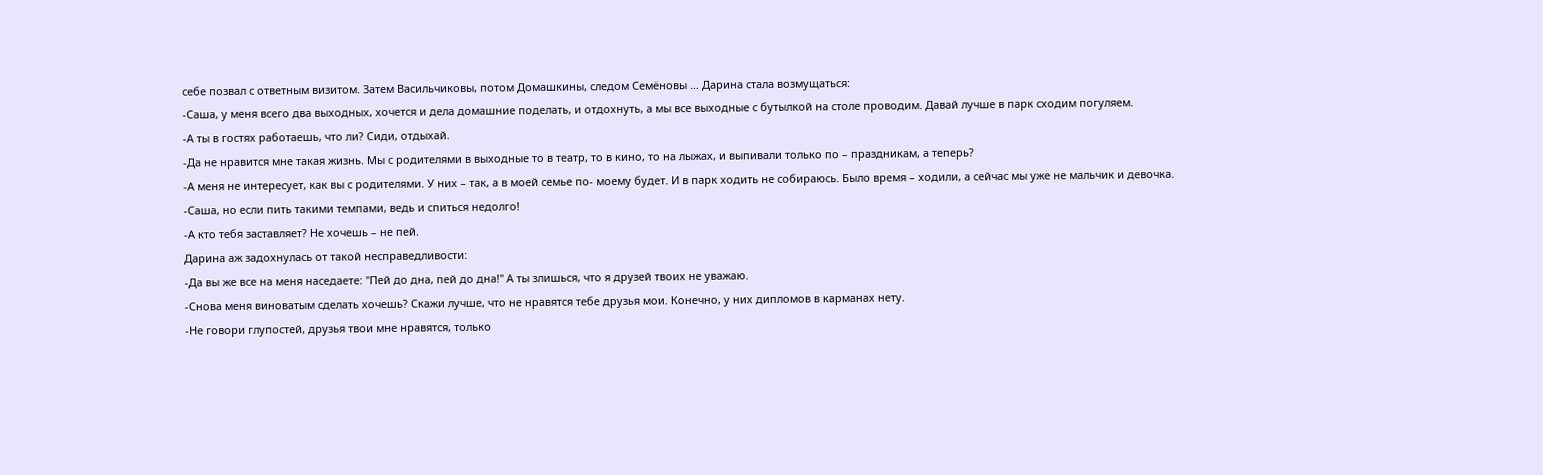себе позвал с ответным визитом. Затем Васильчиковы, потом Домашкины, следом Семёновы … Дарина стала возмущаться:
-Саша, у меня всего два выходных, хочется и дела домашние поделать, и отдохнуть, а мы все выходные с бутылкой на столе проводим. Давай лучше в парк сходим погуляем.
-А ты в гостях работаешь, что ли? Сиди, отдыхай.
-Да не нравится мне такая жизнь. Мы с родителями в выходные то в театр, то в кино, то на лыжах, и выпивали только по – праздникам, а теперь?
-А меня не интересует, как вы с родителями. У них – так, а в моей семье по- моему будет. И в парк ходить не собираюсь. Было время – ходили, а сейчас мы уже не мальчик и девочка.
-Саша, но если пить такими темпами, ведь и спиться недолго!
-А кто тебя заставляет? Не хочешь – не пей.
Дарина аж задохнулась от такой несправедливости:
-Да вы же все на меня наседаете: "Пей до дна, пей до дна!" А ты злишься, что я друзей твоих не уважаю.
-Снова меня виноватым сделать хочешь? Скажи лучше, что не нравятся тебе друзья мои. Конечно, у них дипломов в карманах нету.
-Не говори глупостей, друзья твои мне нравятся, только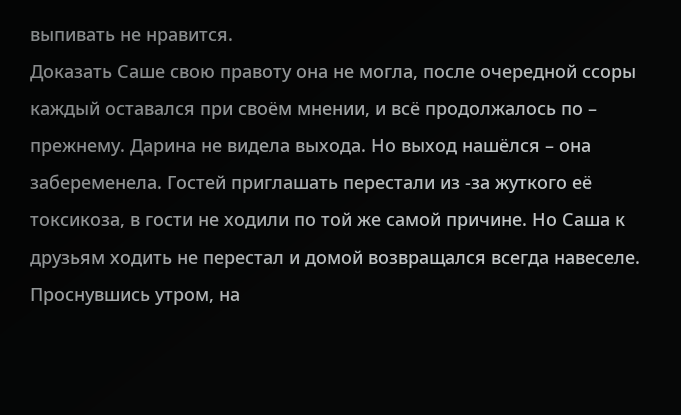выпивать не нравится.
Доказать Саше свою правоту она не могла, после очередной ссоры каждый оставался при своём мнении, и всё продолжалось по – прежнему. Дарина не видела выхода. Но выход нашёлся – она забеременела. Гостей приглашать перестали из -за жуткого её токсикоза, в гости не ходили по той же самой причине. Но Саша к друзьям ходить не перестал и домой возвращался всегда навеселе. Проснувшись утром, на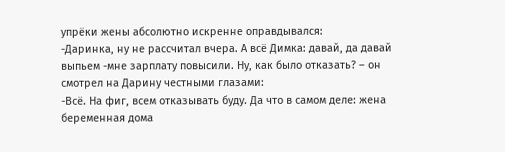упрёки жены абсолютно искренне оправдывался:
-Даринка, ну не рассчитал вчера. А всё Димка: давай, да давай выпьем -мне зарплату повысили. Ну, как было отказать? – он смотрел на Дарину честными глазами:
-Всё. На фиг, всем отказывать буду. Да что в самом деле: жена беременная дома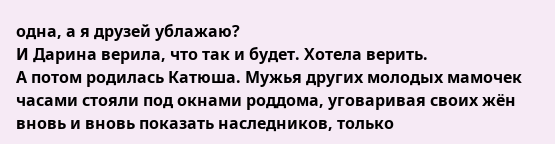одна, а я друзей ублажаю?
И Дарина верила, что так и будет. Хотела верить.
А потом родилась Катюша. Мужья других молодых мамочек часами стояли под окнами роддома, уговаривая своих жён вновь и вновь показать наследников, только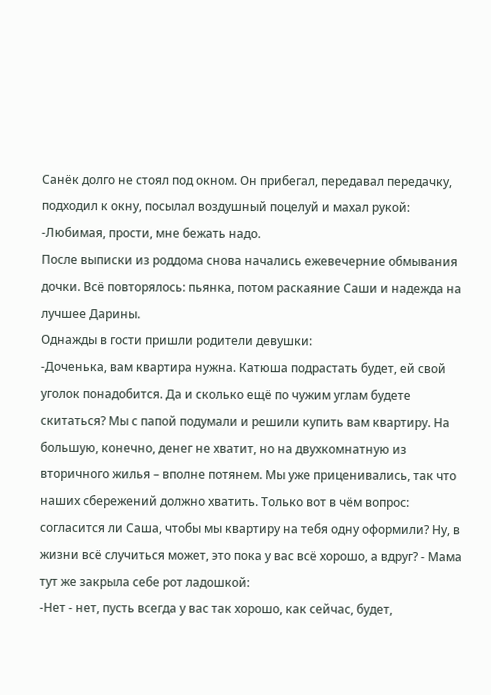Санёк долго не стоял под окном. Он прибегал, передавал передачку, подходил к окну, посылал воздушный поцелуй и махал рукой:
-Любимая, прости, мне бежать надо.
После выписки из роддома снова начались ежевечерние обмывания дочки. Всё повторялось: пьянка, потом раскаяние Саши и надежда на лучшее Дарины.
Однажды в гости пришли родители девушки:
-Доченька, вам квартира нужна. Катюша подрастать будет, ей свой уголок понадобится. Да и сколько ещё по чужим углам будете скитаться? Мы с папой подумали и решили купить вам квартиру. На большую, конечно, денег не хватит, но на двухкомнатную из вторичного жилья – вполне потянем. Мы уже приценивались, так что наших сбережений должно хватить. Только вот в чём вопрос: согласится ли Саша, чтобы мы квартиру на тебя одну оформили? Ну, в жизни всё случиться может, это пока у вас всё хорошо, а вдруг? - Мама тут же закрыла себе рот ладошкой:
-Нет - нет, пусть всегда у вас так хорошо, как сейчас, будет,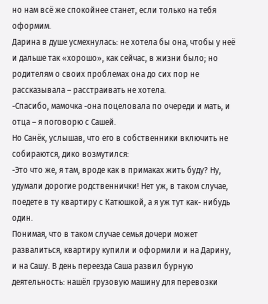но нам всё же спокойнее станет, если только на тебя оформим.
Дарина в душе усмехнулась: не хотела бы она, чтобы у неё и дальше так «хорошо», как сейчас, в жизни было; но родителям о своих проблемах она до сих пор не рассказывала – расстраивать не хотела.
-Спасибо, мамочка -она поцеловала по очереди и мать, и отца – я поговорю с Сашей.
Но Санёк, услышав, что его в собственники включить не собираются, дико возмутился:
-Это что же, я там, вроде как в примаках жить буду? Ну, удумали дорогие родственнички! Нет уж, в таком случае, поедете в ту квартиру с Катюшкой, а я уж тут как- нибудь один.
Понимая, что в таком случае семья дочери может развалиться, квартиру купили и оформили и на Дарину, и на Сашу. В день переезда Саша развил бурную деятельность: нашёл грузовую машину для перевозки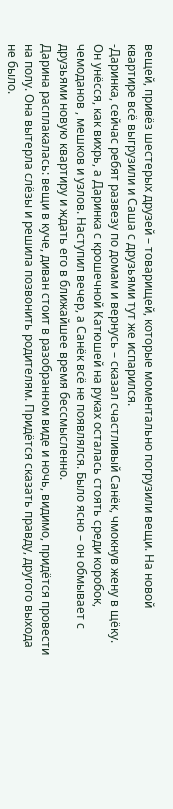вещей, привёз шестерых друзей – товарищей, которые моментально погрузили вещи. На новой квартире всё выгрузили и Саша с друзьями тут же испарился.
-Даринка, сейчас ребят развезу по домам и вернусь – сказал счастливый Санёк, чмокнув жену в щёку.
Он унёсся, как вихрь, а Даринка с крошечной Катюшей на руках осталась стоять среди коробок, чемоданов , мешков и узлов. Наступил вечер, а Санёк всё не появлялся. Было ясно – он обмывает с друзьями новую квартиру и ждать его в ближайшее время бессмысленно.
Дарина расплакалась: вещи в куче, диван стоит в разобранном виде и ночь, видимо, придётся провести на полу. Она вытерла слёзы и решила позвонить родителям. Придётся сказать правду, другого выхода не было.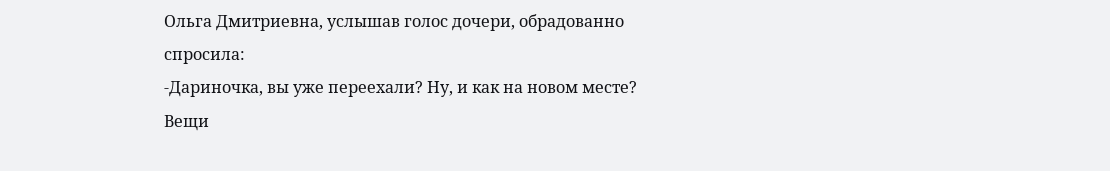Ольга Дмитриевна, услышав голос дочери, обрадованно спросила:
-Дариночка, вы уже переехали? Ну, и как на новом месте? Вещи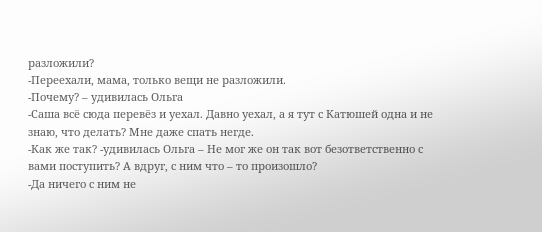разложили?
-Переехали, мама, только вещи не разложили.
-Почему? – удивилась Ольга
-Саша всё сюда перевёз и уехал. Давно уехал, а я тут с Катюшей одна и не знаю, что делать? Мне даже спать негде.
-Как же так? -удивилась Ольга – Не мог же он так вот безответственно с вами поступить? А вдруг, с ним что – то произошло?
-Да ничего с ним не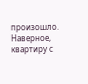произошло. Наверное, квартиру с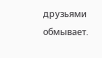друзьями обмывает.